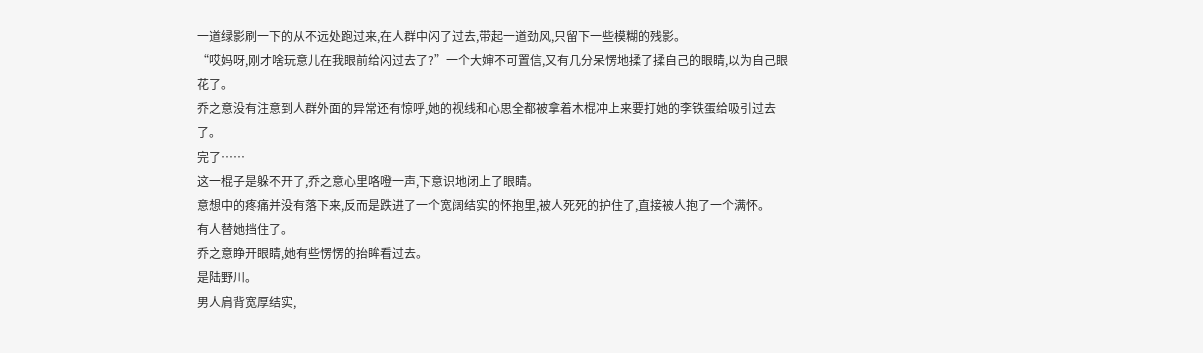一道绿影刷一下的从不远处跑过来,在人群中闪了过去,带起一道劲风,只留下一些模糊的残影。
“哎妈呀,刚才啥玩意儿在我眼前给闪过去了?”一个大婶不可置信,又有几分呆愣地揉了揉自己的眼睛,以为自己眼花了。
乔之意没有注意到人群外面的异常还有惊呼,她的视线和心思全都被拿着木棍冲上来要打她的李铁蛋给吸引过去了。
完了……
这一棍子是躲不开了,乔之意心里咯噔一声,下意识地闭上了眼睛。
意想中的疼痛并没有落下来,反而是跌进了一个宽阔结实的怀抱里,被人死死的护住了,直接被人抱了一个满怀。
有人替她挡住了。
乔之意睁开眼睛,她有些愣愣的抬眸看过去。
是陆野川。
男人肩背宽厚结实,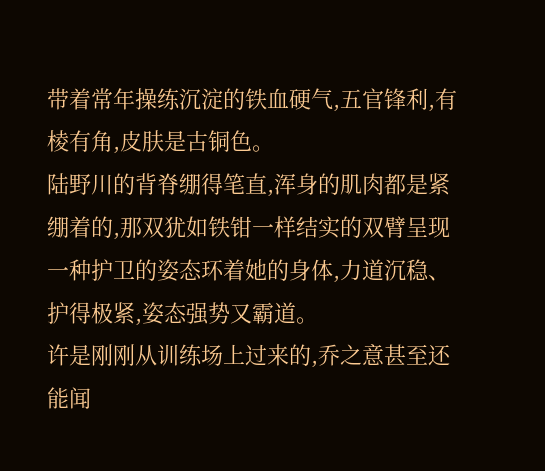带着常年操练沉淀的铁血硬气,五官锋利,有棱有角,皮肤是古铜色。
陆野川的背脊绷得笔直,浑身的肌肉都是紧绷着的,那双犹如铁钳一样结实的双臂呈现一种护卫的姿态环着她的身体,力道沉稳、护得极紧,姿态强势又霸道。
许是刚刚从训练场上过来的,乔之意甚至还能闻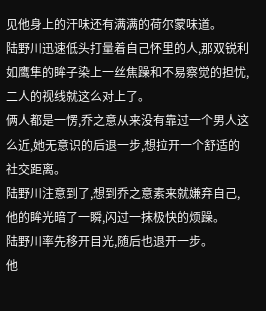见他身上的汗味还有满满的荷尔蒙味道。
陆野川迅速低头打量着自己怀里的人,那双锐利如鹰隼的眸子染上一丝焦躁和不易察觉的担忧,二人的视线就这么对上了。
俩人都是一愣,乔之意从来没有靠过一个男人这么近,她无意识的后退一步,想拉开一个舒适的社交距离。
陆野川注意到了,想到乔之意素来就嫌弃自己,他的眸光暗了一瞬,闪过一抹极快的烦躁。
陆野川率先移开目光,随后也退开一步。
他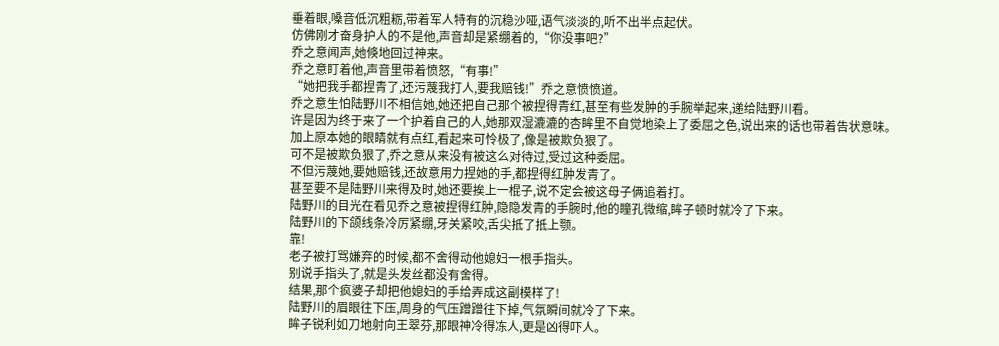垂着眼,嗓音低沉粗粝,带着军人特有的沉稳沙哑,语气淡淡的,听不出半点起伏。
仿佛刚才奋身护人的不是他,声音却是紧绷着的,“你没事吧?”
乔之意闻声,她倏地回过神来。
乔之意盯着他,声音里带着愤怒,“有事!”
“她把我手都捏青了,还污蔑我打人,要我赔钱!”乔之意愤愤道。
乔之意生怕陆野川不相信她,她还把自己那个被捏得青红,甚至有些发肿的手腕举起来,递给陆野川看。
许是因为终于来了一个护着自己的人,她那双湿漉漉的杏眸里不自觉地染上了委屈之色,说出来的话也带着告状意味。
加上原本她的眼睛就有点红,看起来可怜极了,像是被欺负狠了。
可不是被欺负狠了,乔之意从来没有被这么对待过,受过这种委屈。
不但污蔑她,要她赔钱,还故意用力捏她的手,都捏得红肿发青了。
甚至要不是陆野川来得及时,她还要挨上一棍子,说不定会被这母子俩追着打。
陆野川的目光在看见乔之意被捏得红肿,隐隐发青的手腕时,他的瞳孔微缩,眸子顿时就冷了下来。
陆野川的下颌线条冷厉紧绷,牙关紧咬,舌尖抵了抵上颚。
靠!
老子被打骂嫌弃的时候,都不舍得动他媳妇一根手指头。
别说手指头了,就是头发丝都没有舍得。
结果,那个疯婆子却把他媳妇的手给弄成这副模样了!
陆野川的眉眼往下压,周身的气压蹭蹭往下掉,气氛瞬间就冷了下来。
眸子锐利如刀地射向王翠芬,那眼神冷得冻人,更是凶得吓人。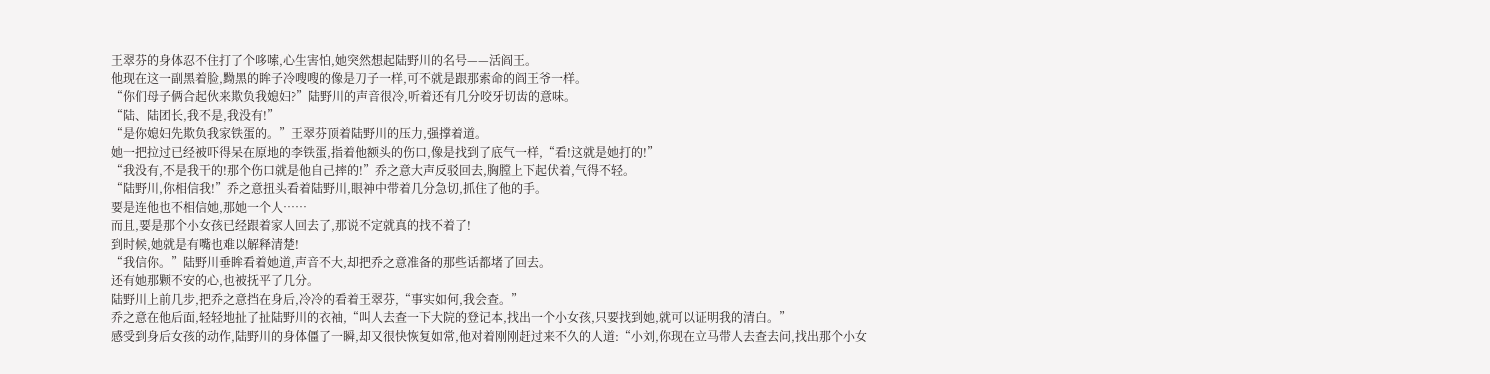王翠芬的身体忍不住打了个哆嗦,心生害怕,她突然想起陆野川的名号——活阎王。
他现在这一副黑着脸,黝黑的眸子冷嗖嗖的像是刀子一样,可不就是跟那索命的阎王爷一样。
“你们母子俩合起伙来欺负我媳妇?”陆野川的声音很冷,听着还有几分咬牙切齿的意味。
“陆、陆团长,我不是,我没有!”
“是你媳妇先欺负我家铁蛋的。”王翠芬顶着陆野川的压力,强撑着道。
她一把拉过已经被吓得呆在原地的李铁蛋,指着他额头的伤口,像是找到了底气一样,“看!这就是她打的!”
“我没有,不是我干的!那个伤口就是他自己摔的!”乔之意大声反驳回去,胸膛上下起伏着,气得不轻。
“陆野川,你相信我!”乔之意扭头看着陆野川,眼神中带着几分急切,抓住了他的手。
要是连他也不相信她,那她一个人……
而且,要是那个小女孩已经跟着家人回去了,那说不定就真的找不着了!
到时候,她就是有嘴也难以解释清楚!
“我信你。”陆野川垂眸看着她道,声音不大,却把乔之意准备的那些话都堵了回去。
还有她那颗不安的心,也被抚平了几分。
陆野川上前几步,把乔之意挡在身后,冷冷的看着王翠芬,“事实如何,我会查。”
乔之意在他后面,轻轻地扯了扯陆野川的衣袖,“叫人去查一下大院的登记本,找出一个小女孩,只要找到她,就可以证明我的清白。”
感受到身后女孩的动作,陆野川的身体僵了一瞬,却又很快恢复如常,他对着刚刚赶过来不久的人道:“小刘,你现在立马带人去查去问,找出那个小女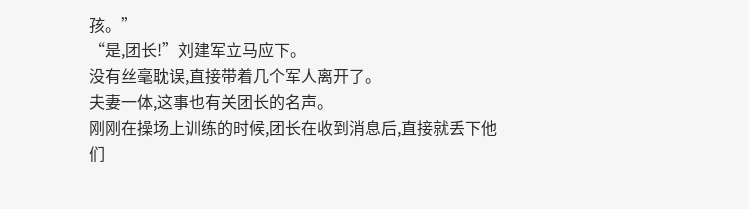孩。”
“是,团长!”刘建军立马应下。
没有丝毫耽误,直接带着几个军人离开了。
夫妻一体,这事也有关团长的名声。
刚刚在操场上训练的时候,团长在收到消息后,直接就丢下他们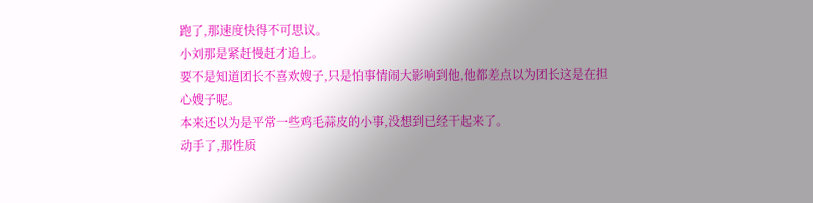跑了,那速度快得不可思议。
小刘那是紧赶慢赶才追上。
要不是知道团长不喜欢嫂子,只是怕事情闹大影响到他,他都差点以为团长这是在担心嫂子呢。
本来还以为是平常一些鸡毛蒜皮的小事,没想到已经干起来了。
动手了,那性质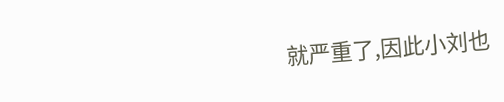就严重了,因此小刘也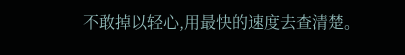不敢掉以轻心,用最快的速度去查清楚。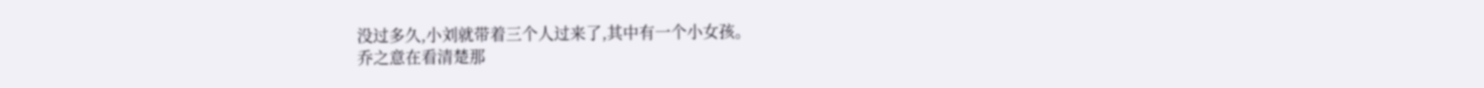没过多久,小刘就带着三个人过来了,其中有一个小女孩。
乔之意在看清楚那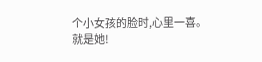个小女孩的脸时,心里一喜。
就是她!